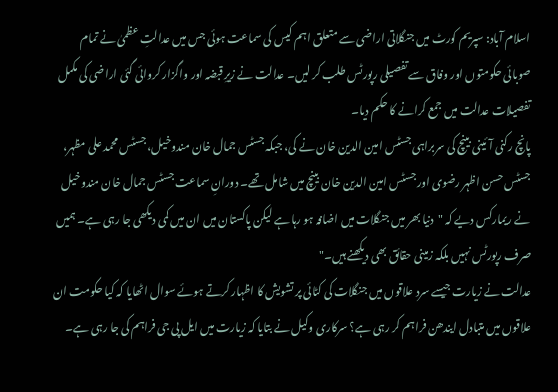اسلام آباد: سپریم کورٹ میں جنگلاتی اراضی سے متعلق اہم کیس کی سماعت ہوئی جس میں عدالتِ عظمیٰ نے تمام صوبائی حکومتوں اور وفاق سے تفصیلی رپورٹس طلب کر لیں۔ عدالت نے زیرِ قبضہ اور واگزار کروائی گئی اراضی کی مکمل تفصیلات عدالت میں جمع کرانے کا حکم دیا۔
پانچ رکنی آئینی بینچ کی سربراہی جسٹس امین الدین خان نے کی، جبکہ جسٹس جمال خان مندوخیل، جسٹس محمد علی مظہر، جسٹس حسن اظہر رضوی اور جسٹس امین الدین خان بینچ میں شامل تھے۔ دورانِ سماعت جسٹس جمال خان مندوخیل نے ریمارکس دیے کہ "دنیا بھر میں جنگلات میں اضافہ ہو رہا ہے لیکن پاکستان میں ان میں کمی دیکھی جا رہی ہے۔ ہمیں صرف رپورٹس نہیں بلکہ زمینی حقائق بھی دیکھنے ہیں۔"
عدالت نے زیارت جیسے سرد علاقوں میں جنگلات کی کٹائی پر تشویش کا اظہار کرتے ہوئے سوال اٹھایا کہ کیا حکومت ان علاقوں میں متبادل ایندھن فراہم کر رہی ہے؟ سرکاری وکیل نے بتایا کہ زیارت میں ایل پی جی فراہم کی جا رہی ہے۔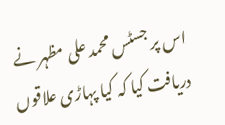اس پر جسٹس محمد علی مظہر نے دریافت کیا کہ کیا پہاڑی علاقوں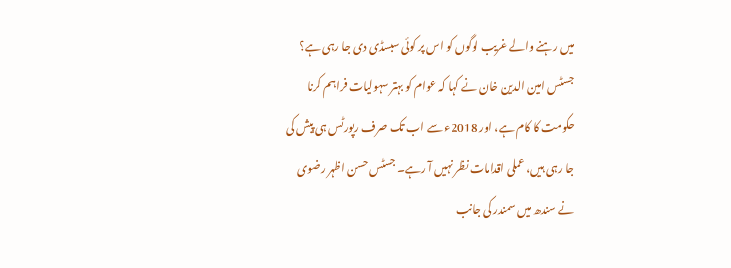میں رہنے والے غریب لوگوں کو اس پر کوئی سبسڈی دی جا رہی ہے؟
جسٹس امین الدین خان نے کہا کہ عوام کو بہتر سہولیات فراہم کرنا حکومت کا کام ہے، اور 2018ء سے اب تک صرف رپورٹس ہی پیش کی جا رہی ہیں، عملی اقدامات نظر نہیں آ رہے۔ جسٹس حسن اظہر رضوی نے سندھ میں سمندر کی جانب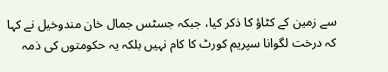سے زمین کے کٹاؤ کا ذکر کیا، جبکہ جسٹس جمال خان مندوخیل نے کہا کہ درخت لگوانا سپریم کورٹ کا کام نہیں بلکہ یہ حکومتوں کی ذمہ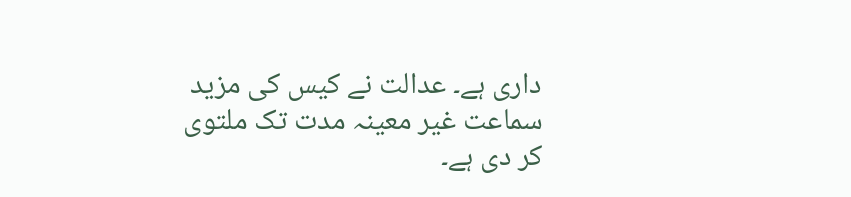داری ہے۔ عدالت نے کیس کی مزید سماعت غیر معینہ مدت تک ملتوی کر دی ہے۔